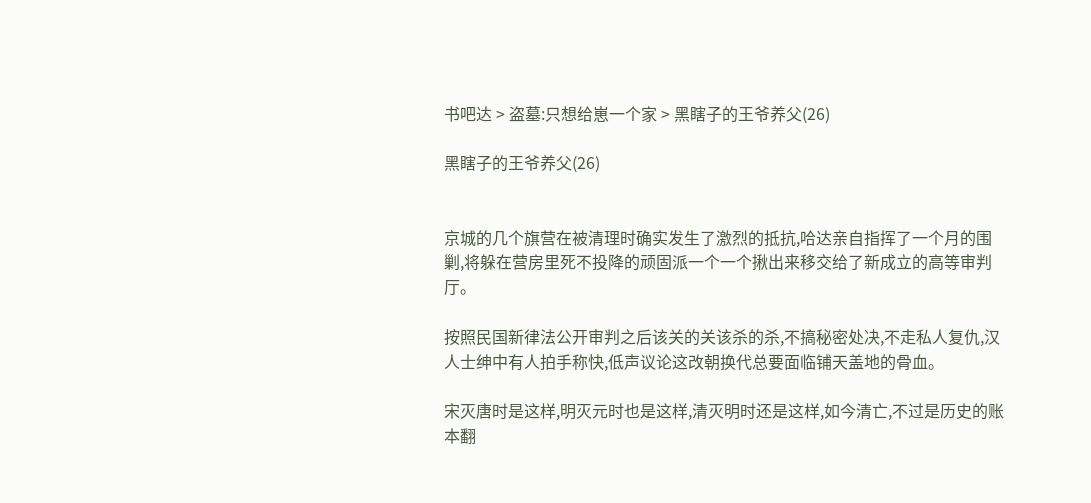书吧达 > 盗墓:只想给崽一个家 > 黑瞎子的王爷养父(26)

黑瞎子的王爷养父(26)


京城的几个旗营在被清理时确实发生了激烈的抵抗,哈达亲自指挥了一个月的围剿,将躲在营房里死不投降的顽固派一个一个揪出来移交给了新成立的高等审判厅。

按照民国新律法公开审判之后该关的关该杀的杀,不搞秘密处决,不走私人复仇,汉人士绅中有人拍手称快,低声议论这改朝换代总要面临铺天盖地的骨血。

宋灭唐时是这样,明灭元时也是这样,清灭明时还是这样,如今清亡,不过是历史的账本翻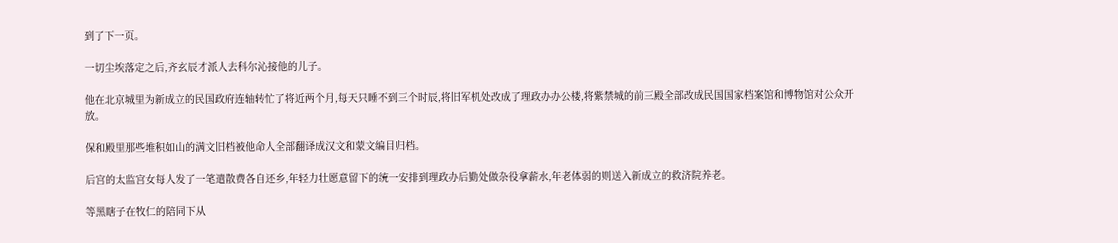到了下一页。

一切尘埃落定之后,齐玄辰才派人去科尔沁接他的儿子。

他在北京城里为新成立的民国政府连轴转忙了将近两个月,每天只睡不到三个时辰,将旧军机处改成了理政办办公楼,将紫禁城的前三殿全部改成民国国家档案馆和博物馆对公众开放。

保和殿里那些堆积如山的满文旧档被他命人全部翻译成汉文和蒙文编目归档。

后宫的太监宫女每人发了一笔遣散费各自还乡,年轻力壮愿意留下的统一安排到理政办后勤处做杂役拿薪水,年老体弱的则送入新成立的救济院养老。

等黑瞎子在牧仁的陪同下从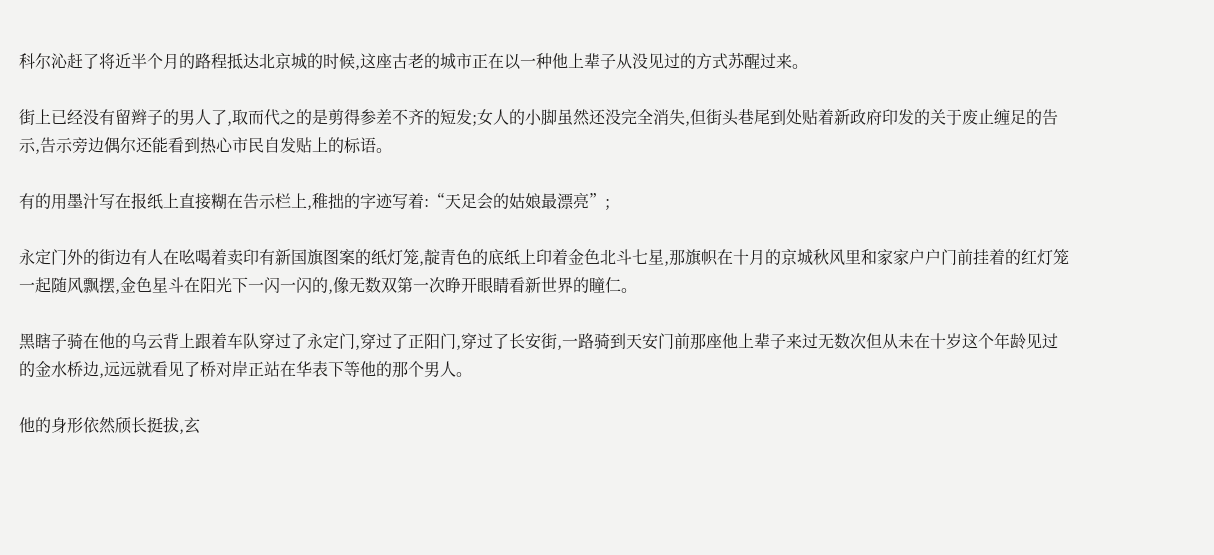科尔沁赶了将近半个月的路程抵达北京城的时候,这座古老的城市正在以一种他上辈子从没见过的方式苏醒过来。

街上已经没有留辫子的男人了,取而代之的是剪得参差不齐的短发;女人的小脚虽然还没完全消失,但街头巷尾到处贴着新政府印发的关于废止缠足的告示,告示旁边偶尔还能看到热心市民自发贴上的标语。

有的用墨汁写在报纸上直接糊在告示栏上,稚拙的字迹写着:“天足会的姑娘最漂亮”;

永定门外的街边有人在吆喝着卖印有新国旗图案的纸灯笼,靛青色的底纸上印着金色北斗七星,那旗帜在十月的京城秋风里和家家户户门前挂着的红灯笼一起随风飘摆,金色星斗在阳光下一闪一闪的,像无数双第一次睁开眼睛看新世界的瞳仁。

黑瞎子骑在他的乌云背上跟着车队穿过了永定门,穿过了正阳门,穿过了长安街,一路骑到天安门前那座他上辈子来过无数次但从未在十岁这个年龄见过的金水桥边,远远就看见了桥对岸正站在华表下等他的那个男人。

他的身形依然颀长挺拔,玄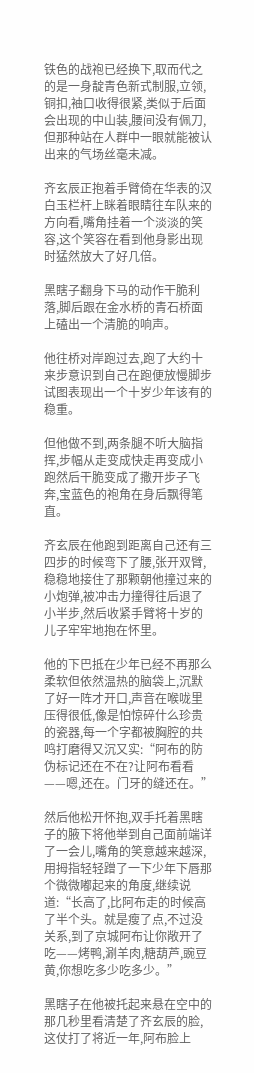铁色的战袍已经换下,取而代之的是一身靛青色新式制服,立领,铜扣,袖口收得很紧,类似于后面会出现的中山装,腰间没有佩刀,但那种站在人群中一眼就能被认出来的气场丝毫未减。

齐玄辰正抱着手臂倚在华表的汉白玉栏杆上眯着眼睛往车队来的方向看,嘴角挂着一个淡淡的笑容,这个笑容在看到他身影出现时猛然放大了好几倍。

黑瞎子翻身下马的动作干脆利落,脚后跟在金水桥的青石桥面上磕出一个清脆的响声。

他往桥对岸跑过去,跑了大约十来步意识到自己在跑便放慢脚步试图表现出一个十岁少年该有的稳重。

但他做不到,两条腿不听大脑指挥,步幅从走变成快走再变成小跑然后干脆变成了撒开步子飞奔,宝蓝色的袍角在身后飘得笔直。

齐玄辰在他跑到距离自己还有三四步的时候弯下了腰,张开双臂,稳稳地接住了那颗朝他撞过来的小炮弹,被冲击力撞得往后退了小半步,然后收紧手臂将十岁的儿子牢牢地抱在怀里。

他的下巴抵在少年已经不再那么柔软但依然温热的脑袋上,沉默了好一阵才开口,声音在喉咙里压得很低,像是怕惊碎什么珍贵的瓷器,每一个字都被胸腔的共鸣打磨得又沉又实:“阿布的防伪标记还在不在?让阿布看看——嗯,还在。门牙的缝还在。”

然后他松开怀抱,双手托着黑瞎子的腋下将他举到自己面前端详了一会儿,嘴角的笑意越来越深,用拇指轻轻蹭了一下少年下唇那个微微嘟起来的角度,继续说道:“长高了,比阿布走的时候高了半个头。就是瘦了点,不过没关系,到了京城阿布让你敞开了吃——烤鸭,涮羊肉,糖葫芦,豌豆黄,你想吃多少吃多少。”

黑瞎子在他被托起来悬在空中的那几秒里看清楚了齐玄辰的脸,这仗打了将近一年,阿布脸上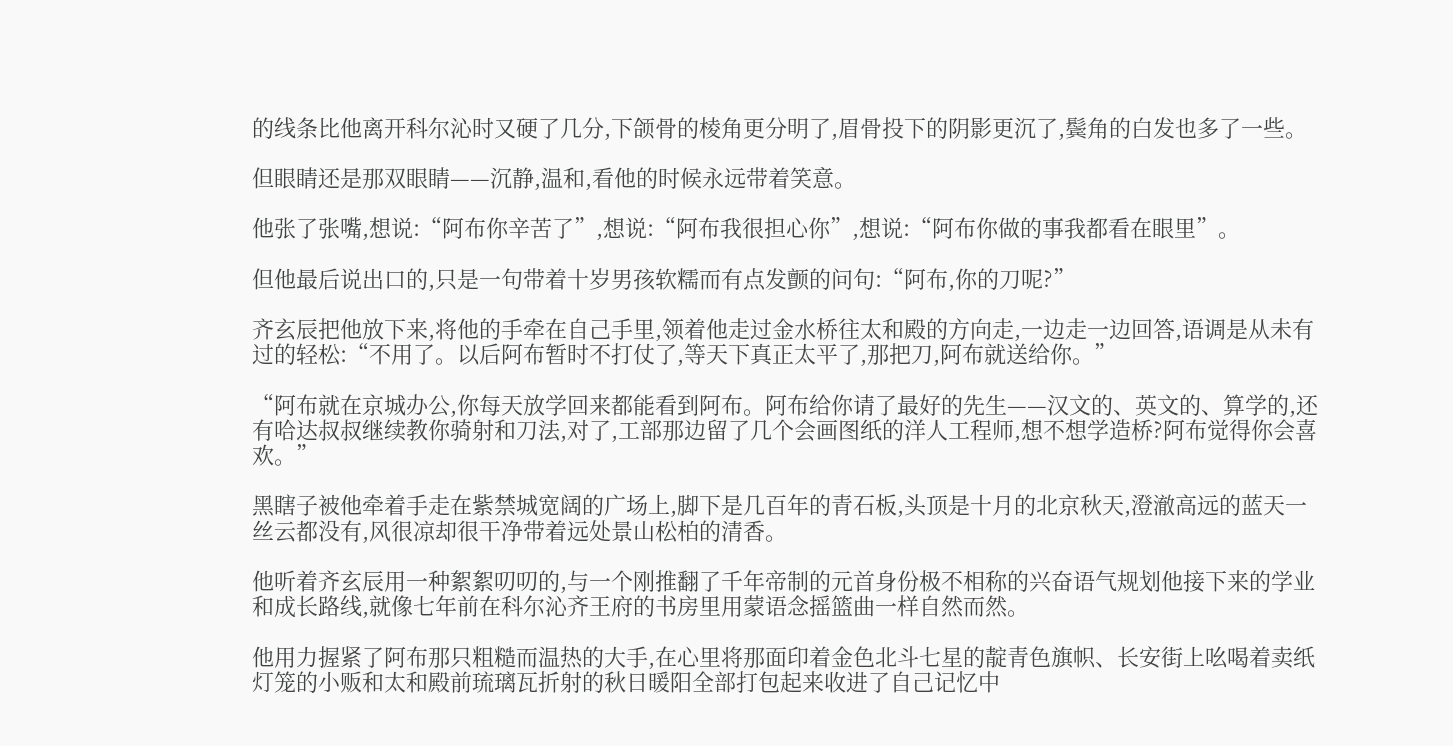的线条比他离开科尔沁时又硬了几分,下颌骨的棱角更分明了,眉骨投下的阴影更沉了,鬓角的白发也多了一些。

但眼睛还是那双眼睛——沉静,温和,看他的时候永远带着笑意。

他张了张嘴,想说:“阿布你辛苦了”,想说:“阿布我很担心你”,想说:“阿布你做的事我都看在眼里”。

但他最后说出口的,只是一句带着十岁男孩软糯而有点发颤的问句:“阿布,你的刀呢?”

齐玄辰把他放下来,将他的手牵在自己手里,领着他走过金水桥往太和殿的方向走,一边走一边回答,语调是从未有过的轻松:“不用了。以后阿布暂时不打仗了,等天下真正太平了,那把刀,阿布就送给你。”

“阿布就在京城办公,你每天放学回来都能看到阿布。阿布给你请了最好的先生——汉文的、英文的、算学的,还有哈达叔叔继续教你骑射和刀法,对了,工部那边留了几个会画图纸的洋人工程师,想不想学造桥?阿布觉得你会喜欢。”

黑瞎子被他牵着手走在紫禁城宽阔的广场上,脚下是几百年的青石板,头顶是十月的北京秋天,澄澈高远的蓝天一丝云都没有,风很凉却很干净带着远处景山松柏的清香。

他听着齐玄辰用一种絮絮叨叨的,与一个刚推翻了千年帝制的元首身份极不相称的兴奋语气规划他接下来的学业和成长路线,就像七年前在科尔沁齐王府的书房里用蒙语念摇篮曲一样自然而然。

他用力握紧了阿布那只粗糙而温热的大手,在心里将那面印着金色北斗七星的靛青色旗帜、长安街上吆喝着卖纸灯笼的小贩和太和殿前琉璃瓦折射的秋日暖阳全部打包起来收进了自己记忆中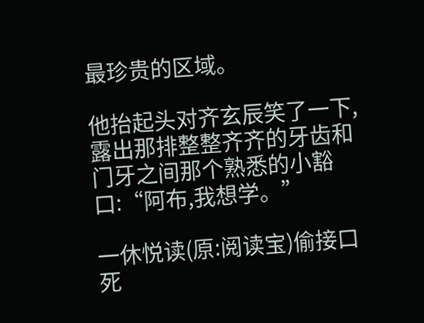最珍贵的区域。

他抬起头对齐玄辰笑了一下,露出那排整整齐齐的牙齿和门牙之间那个熟悉的小豁口:“阿布,我想学。”

一休悦读(原:阅读宝)偷接口死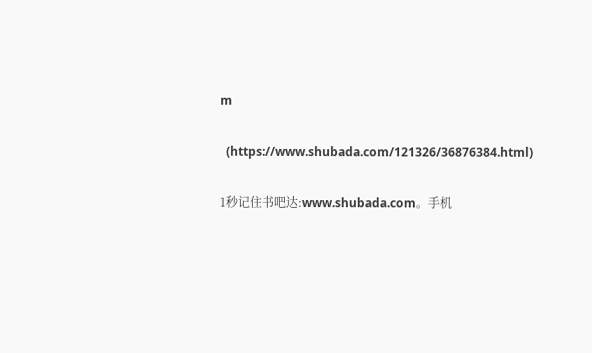m


  (https://www.shubada.com/121326/36876384.html)


1秒记住书吧达:www.shubada.com。手机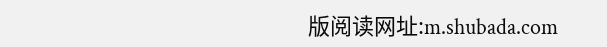版阅读网址:m.shubada.com